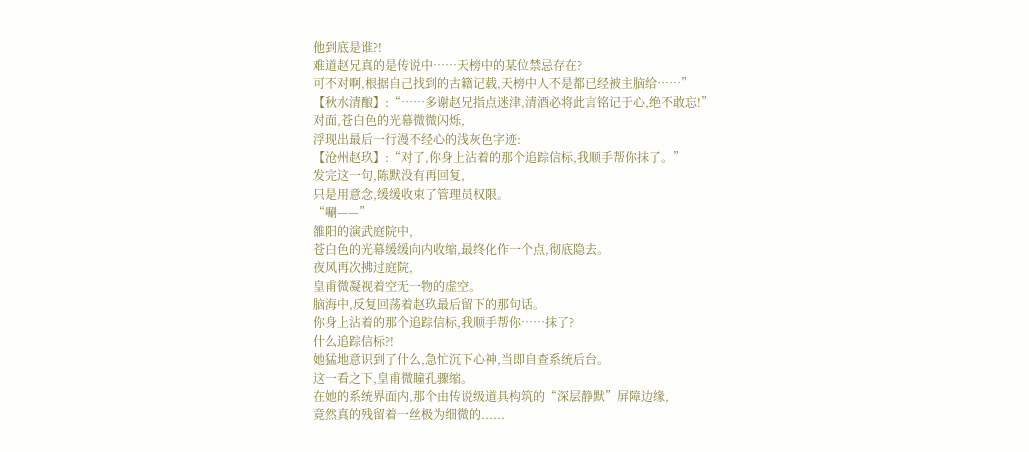他到底是谁?!
难道赵兄真的是传说中……天榜中的某位禁忌存在?
可不对啊,根据自己找到的古籍记载,天榜中人不是都已经被主脑给……”
【秋水清酿】:“……多谢赵兄指点迷津,清酒必将此言铭记于心,绝不敢忘!”
对面,苍白色的光幕微微闪烁,
浮现出最后一行漫不经心的浅灰色字迹:
【沧州赵玖】:“对了,你身上沾着的那个追踪信标,我顺手帮你抹了。”
发完这一句,陈默没有再回复,
只是用意念,缓缓收束了管理员权限。
“唰——”
雒阳的演武庭院中,
苍白色的光幕缓缓向内收缩,最终化作一个点,彻底隐去。
夜风再次拂过庭院,
皇甫微凝视着空无一物的虚空。
脑海中,反复回荡着赵玖最后留下的那句话。
你身上沾着的那个追踪信标,我顺手帮你……抹了?
什么追踪信标?!
她猛地意识到了什么,急忙沉下心神,当即自查系统后台。
这一看之下,皇甫微瞳孔骤缩。
在她的系统界面内,那个由传说级道具构筑的“深层静默”屏障边缘,
竟然真的残留着一丝极为细微的......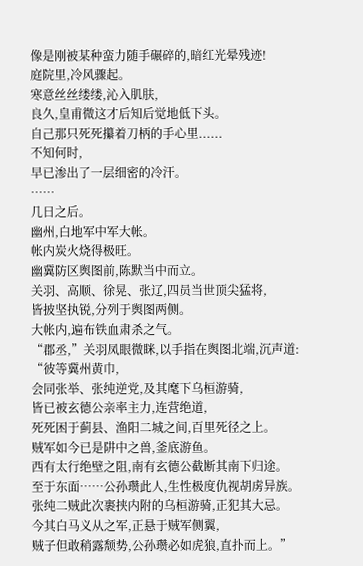像是刚被某种蛮力随手碾碎的,暗红光晕残迹!
庭院里,冷风骤起。
寒意丝丝缕缕,沁入肌肤,
良久,皇甫微这才后知后觉地低下头。
自己那只死死攥着刀柄的手心里......
不知何时,
早已渗出了一层细密的冷汗。
……
几日之后。
幽州,白地军中军大帐。
帐内炭火烧得极旺。
幽冀防区舆图前,陈默当中而立。
关羽、高顺、徐晃、张辽,四员当世顶尖猛将,
皆披坚执锐,分列于舆图两侧。
大帐内,遍布铁血肃杀之气。
“郡丞,”关羽凤眼微眯,以手指在舆图北端,沉声道:
“彼等冀州黄巾,
会同张举、张纯逆党,及其麾下乌桓游骑,
皆已被玄德公亲率主力,连营绝道,
死死困于蓟县、渔阳二城之间,百里死径之上。
贼军如今已是阱中之兽,釜底游鱼。
西有太行绝壁之阻,南有玄德公截断其南下归途。
至于东面……公孙瓒此人,生性极度仇视胡虏异族。
张纯二贼此次裹挟内附的乌桓游骑,正犯其大忌。
今其白马义从之军,正悬于贼军侧翼,
贼子但敢稍露颓势,公孙瓒必如虎狼,直扑而上。”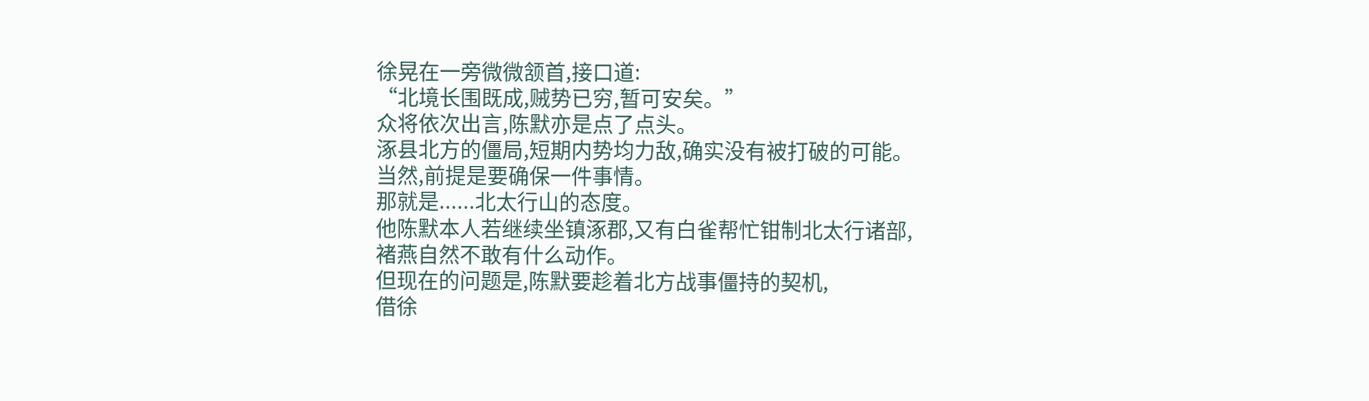徐晃在一旁微微颔首,接口道:
“北境长围既成,贼势已穷,暂可安矣。”
众将依次出言,陈默亦是点了点头。
涿县北方的僵局,短期内势均力敌,确实没有被打破的可能。
当然,前提是要确保一件事情。
那就是......北太行山的态度。
他陈默本人若继续坐镇涿郡,又有白雀帮忙钳制北太行诸部,
褚燕自然不敢有什么动作。
但现在的问题是,陈默要趁着北方战事僵持的契机,
借徐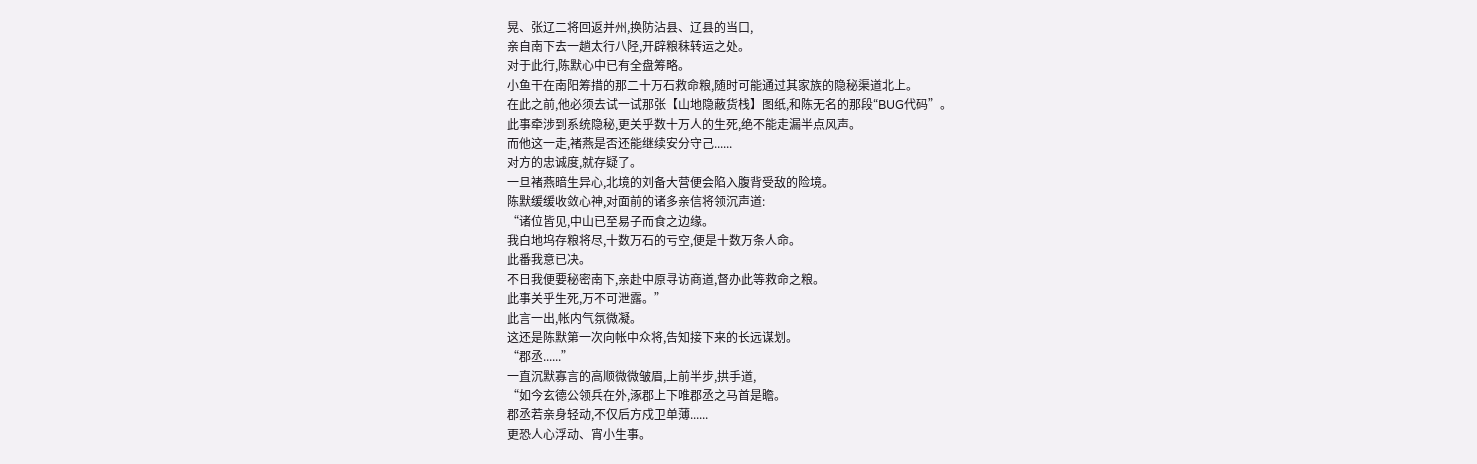晃、张辽二将回返并州,换防沾县、辽县的当口,
亲自南下去一趟太行八陉,开辟粮秣转运之处。
对于此行,陈默心中已有全盘筹略。
小鱼干在南阳筹措的那二十万石救命粮,随时可能通过其家族的隐秘渠道北上。
在此之前,他必须去试一试那张【山地隐蔽货栈】图纸,和陈无名的那段“BUG代码”。
此事牵涉到系统隐秘,更关乎数十万人的生死,绝不能走漏半点风声。
而他这一走,褚燕是否还能继续安分守己......
对方的忠诚度,就存疑了。
一旦褚燕暗生异心,北境的刘备大营便会陷入腹背受敌的险境。
陈默缓缓收敛心神,对面前的诸多亲信将领沉声道:
“诸位皆见,中山已至易子而食之边缘。
我白地坞存粮将尽,十数万石的亏空,便是十数万条人命。
此番我意已决。
不日我便要秘密南下,亲赴中原寻访商道,督办此等救命之粮。
此事关乎生死,万不可泄露。”
此言一出,帐内气氛微凝。
这还是陈默第一次向帐中众将,告知接下来的长远谋划。
“郡丞......”
一直沉默寡言的高顺微微皱眉,上前半步,拱手道,
“如今玄德公领兵在外,涿郡上下唯郡丞之马首是瞻。
郡丞若亲身轻动,不仅后方戍卫单薄......
更恐人心浮动、宵小生事。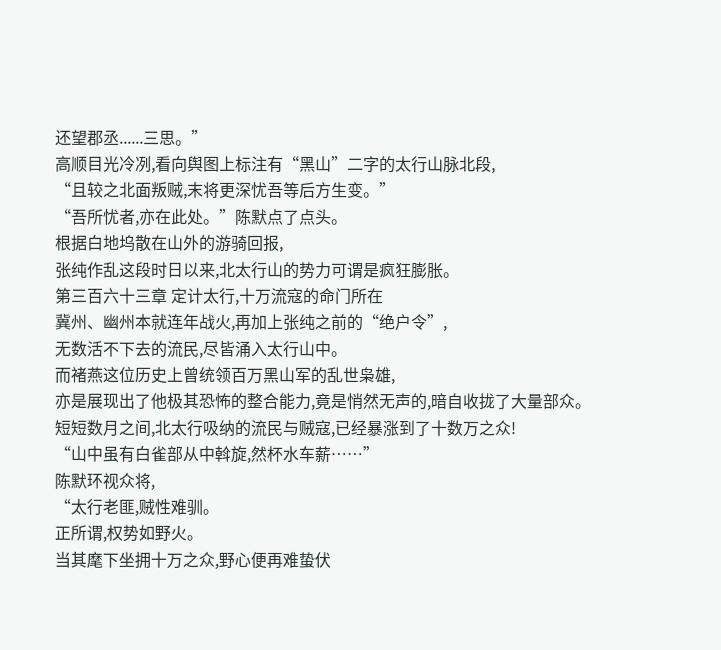还望郡丞......三思。”
高顺目光冷冽,看向舆图上标注有“黑山”二字的太行山脉北段,
“且较之北面叛贼,末将更深忧吾等后方生变。”
“吾所忧者,亦在此处。”陈默点了点头。
根据白地坞散在山外的游骑回报,
张纯作乱这段时日以来,北太行山的势力可谓是疯狂膨胀。
第三百六十三章 定计太行,十万流寇的命门所在
冀州、幽州本就连年战火,再加上张纯之前的“绝户令”,
无数活不下去的流民,尽皆涌入太行山中。
而褚燕这位历史上曾统领百万黑山军的乱世枭雄,
亦是展现出了他极其恐怖的整合能力,竟是悄然无声的,暗自收拢了大量部众。
短短数月之间,北太行吸纳的流民与贼寇,已经暴涨到了十数万之众!
“山中虽有白雀部从中斡旋,然杯水车薪……”
陈默环视众将,
“太行老匪,贼性难驯。
正所谓,权势如野火。
当其麾下坐拥十万之众,野心便再难蛰伏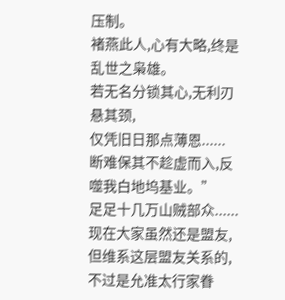压制。
褚燕此人,心有大略,终是乱世之枭雄。
若无名分锁其心,无利刃悬其颈,
仅凭旧日那点薄恩......
断难保其不趁虚而入,反噬我白地坞基业。”
足足十几万山贼部众......
现在大家虽然还是盟友,
但维系这层盟友关系的,不过是允准太行家眷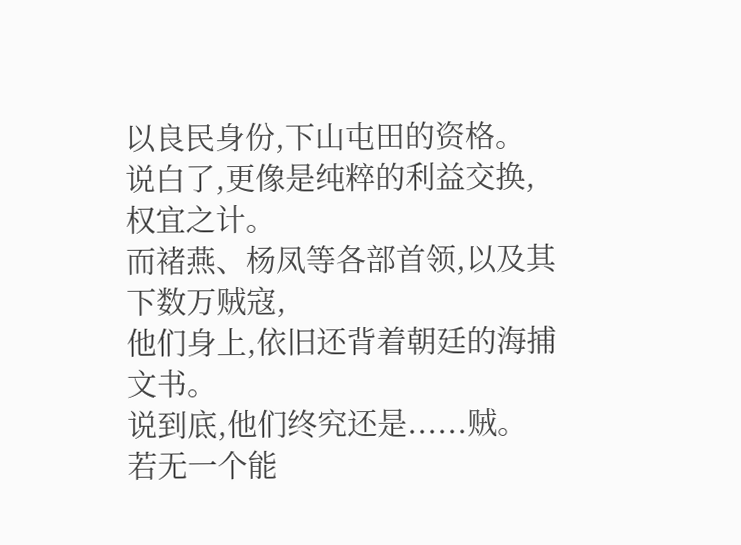以良民身份,下山屯田的资格。
说白了,更像是纯粹的利益交换,权宜之计。
而褚燕、杨凤等各部首领,以及其下数万贼寇,
他们身上,依旧还背着朝廷的海捕文书。
说到底,他们终究还是......贼。
若无一个能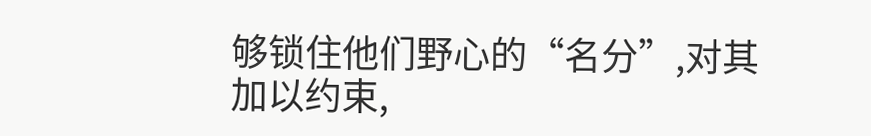够锁住他们野心的“名分”,对其加以约束,